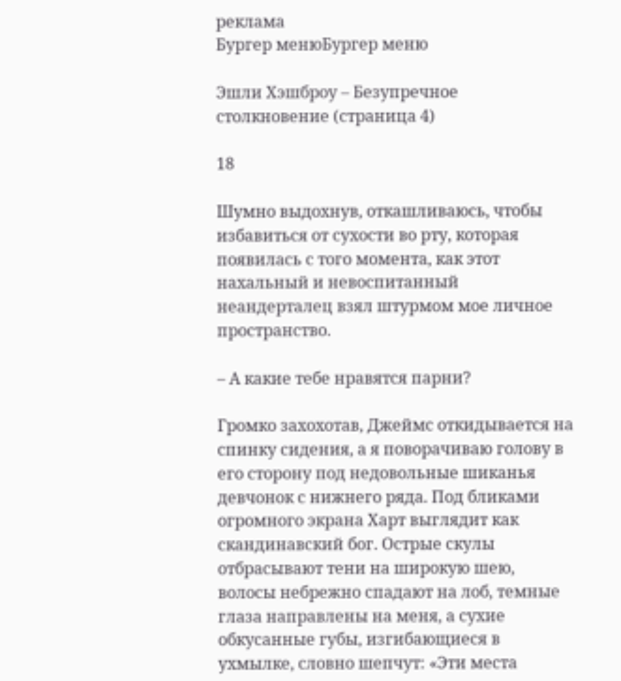реклама
Бургер менюБургер меню

Эшли Хэшброу – Безупречное столкновение (страница 4)

18

Шумно выдохнув, откашливаюсь, чтобы избавиться от сухости во рту, которая появилась с того момента, как этот нахальный и невоспитанный неандерталец взял штурмом мое личное пространство.

– А какие тебе нравятся парни?

Громко захохотав, Джеймс откидывается на спинку сидения, а я поворачиваю голову в его сторону под недовольные шиканья девчонок с нижнего ряда. Под бликами огромного экрана Харт выглядит как скандинавский бог. Острые скулы отбрасывают тени на широкую шею, волосы небрежно спадают на лоб, темные глаза направлены на меня, а сухие обкусанные губы, изгибающиеся в ухмылке, словно шепчут: «Эти места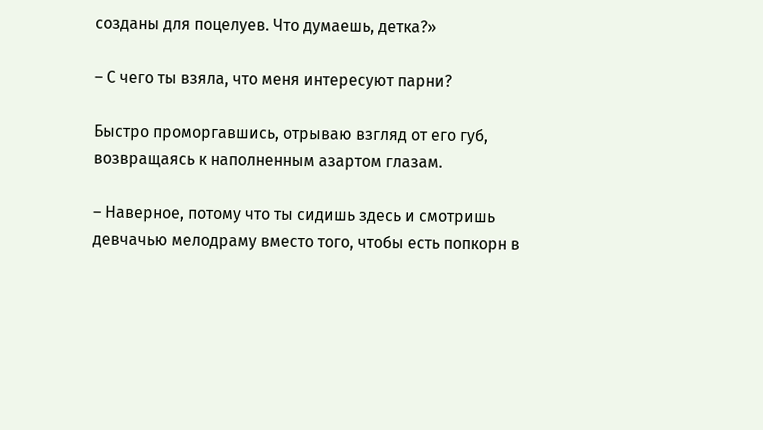созданы для поцелуев. Что думаешь, детка?»

– С чего ты взяла, что меня интересуют парни?

Быстро проморгавшись, отрываю взгляд от его губ, возвращаясь к наполненным азартом глазам.

– Наверное, потому что ты сидишь здесь и смотришь девчачью мелодраму вместо того, чтобы есть попкорн в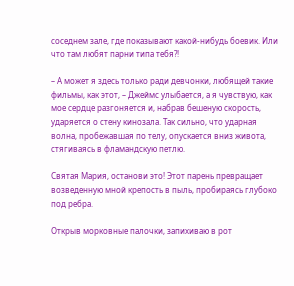соседнем зале, где показывают какой-нибудь боевик. Или что там любят парни типа тебя?!

– А может я здесь только ради девчонки, любящей такие фильмы, как этот, – Джеймс улыбается, а я чувствую, как мое сердце разгоняется и, набрав бешеную скорость, ударяется о стену кинозала. Так сильно, что ударная волна, пробежавшая по телу, опускается вниз живота, стягиваясь в фламандскую петлю.

Святая Мария, останови это! Этот парень превращает возведенную мной крепость в пыль, пробираясь глубоко под ребра.

Открыв морковные палочки, запихиваю в рот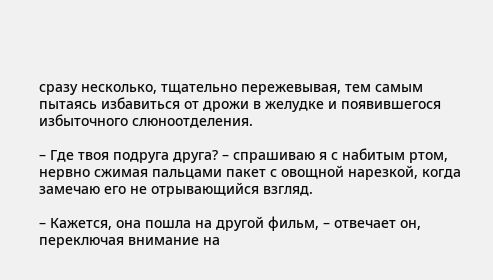сразу несколько, тщательно пережевывая, тем самым пытаясь избавиться от дрожи в желудке и появившегося избыточного слюноотделения.

– Где твоя подруга друга? – спрашиваю я с набитым ртом, нервно сжимая пальцами пакет с овощной нарезкой, когда замечаю его не отрывающийся взгляд.

– Кажется, она пошла на другой фильм, – отвечает он, переключая внимание на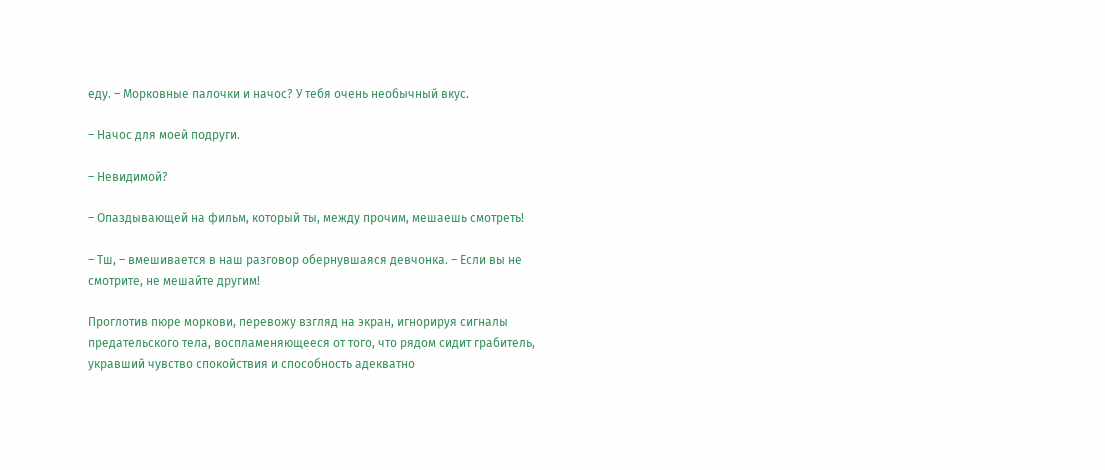еду. – Морковные палочки и начос? У тебя очень необычный вкус.

– Начос для моей подруги.

– Невидимой?

– Опаздывающей на фильм, который ты, между прочим, мешаешь смотреть!

– Тш, – вмешивается в наш разговор обернувшаяся девчонка. – Если вы не смотрите, не мешайте другим!

Проглотив пюре моркови, перевожу взгляд на экран, игнорируя сигналы предательского тела, воспламеняющееся от того, что рядом сидит грабитель, укравший чувство спокойствия и способность адекватно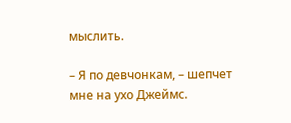мыслить.

– Я по девчонкам, – шепчет мне на ухо Джеймс.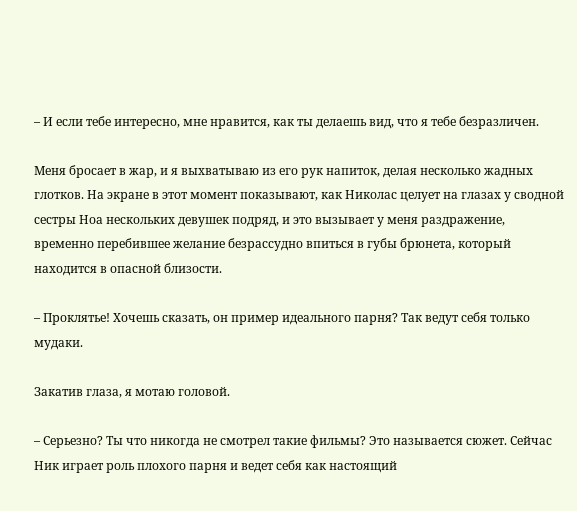– И если тебе интересно, мне нравится, как ты делаешь вид, что я тебе безразличен.

Меня бросает в жар, и я выхватываю из его рук напиток, делая несколько жадных глотков. На экране в этот момент показывают, как Николас целует на глазах у сводной сестры Ноа нескольких девушек подряд, и это вызывает у меня раздражение, временно перебившее желание безрассудно впиться в губы брюнета, который находится в опасной близости.

– Проклятье! Хочешь сказать, он пример идеального парня? Так ведут себя только мудаки.

Закатив глаза, я мотаю головой.

– Серьезно? Ты что никогда не смотрел такие фильмы? Это называется сюжет. Сейчас Ник играет роль плохого парня и ведет себя как настоящий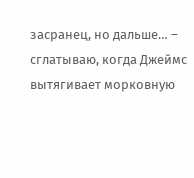засранец, но дальше… – сглатываю, когда Джеймс вытягивает морковную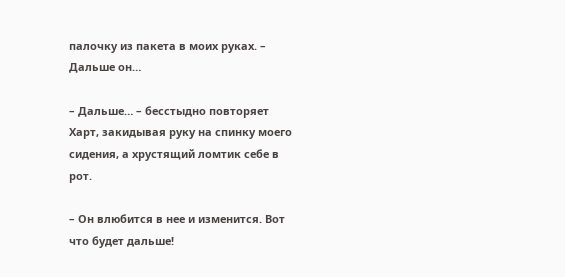палочку из пакета в моих руках. – Дальше он…

– Дальше… – бесстыдно повторяет Харт, закидывая руку на спинку моего сидения, а хрустящий ломтик себе в рот.

– Он влюбится в нее и изменится. Вот что будет дальше!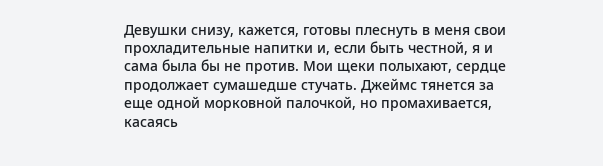Девушки снизу, кажется, готовы плеснуть в меня свои прохладительные напитки и, если быть честной, я и сама была бы не против. Мои щеки полыхают, сердце продолжает сумашедше стучать. Джеймс тянется за еще одной морковной палочкой, но промахивается, касаясь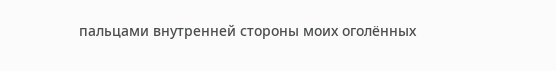пальцами внутренней стороны моих оголённых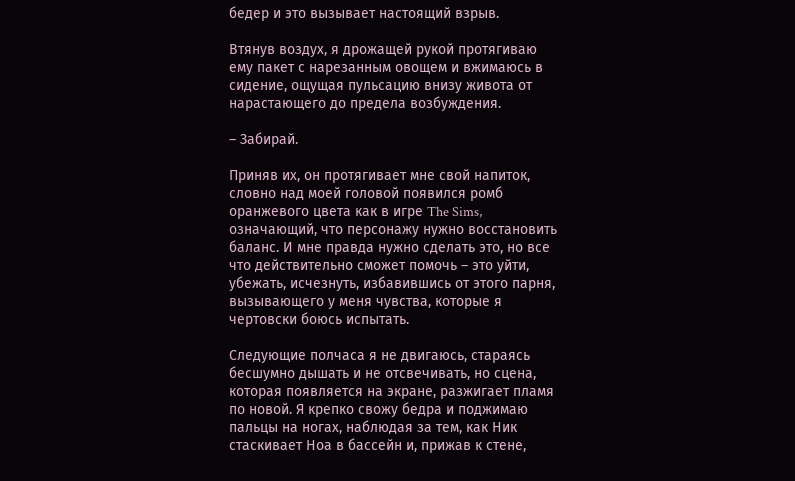бедер и это вызывает настоящий взрыв.

Втянув воздух, я дрожащей рукой протягиваю ему пакет с нарезанным овощем и вжимаюсь в сидение, ощущая пульсацию внизу живота от нарастающего до предела возбуждения.

– Забирай.

Приняв их, он протягивает мне свой напиток, словно над моей головой появился ромб оранжевого цвета как в игре The Sims, означающий, что персонажу нужно восстановить баланс. И мне правда нужно сделать это, но все что действительно сможет помочь – это уйти, убежать, исчезнуть, избавившись от этого парня, вызывающего у меня чувства, которые я чертовски боюсь испытать.

Следующие полчаса я не двигаюсь, стараясь бесшумно дышать и не отсвечивать, но сцена, которая появляется на экране, разжигает пламя по новой. Я крепко свожу бедра и поджимаю пальцы на ногах, наблюдая за тем, как Ник стаскивает Ноа в бассейн и, прижав к стене,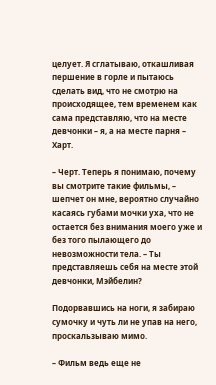целует. Я сглатываю, откашливая першение в горле и пытаюсь сделать вид, что не смотрю на происходящее, тем временем как сама представляю, что на месте девчонки – я, а на месте парня – Харт.

– Черт. Теперь я понимаю, почему вы смотрите такие фильмы, – шепчет он мне, вероятно случайно касаясь губами мочки уха, что не остается без внимания моего уже и без того пылающего до невозможности тела. – Ты представляешь себя на месте этой девчонки, Мэйбелин?

Подорвавшись на ноги, я забираю сумочку и чуть ли не упав на него, проскальзываю мимо.

– Фильм ведь еще не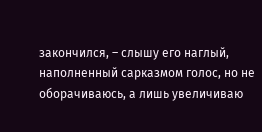закончился, – слышу его наглый, наполненный сарказмом голос, но не оборачиваюсь, а лишь увеличиваю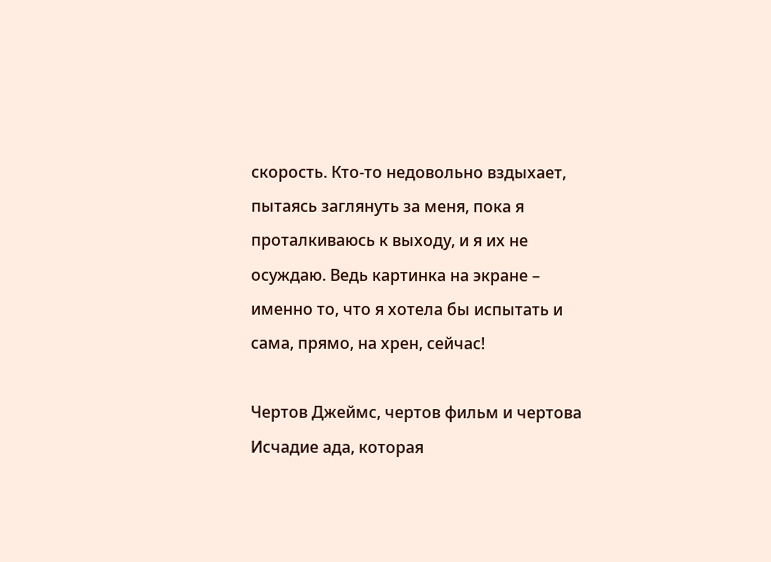скорость. Кто-то недовольно вздыхает, пытаясь заглянуть за меня, пока я проталкиваюсь к выходу, и я их не осуждаю. Ведь картинка на экране – именно то, что я хотела бы испытать и сама, прямо, на хрен, сейчас!

Чертов Джеймс, чертов фильм и чертова Исчадие ада, которая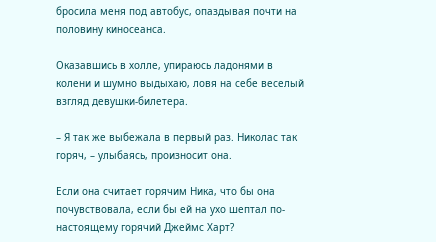бросила меня под автобус, опаздывая почти на половину киносеанса.

Оказавшись в холле, упираюсь ладонями в колени и шумно выдыхаю, ловя на себе веселый взгляд девушки-билетера.

– Я так же выбежала в первый раз. Николас так горяч, – улыбаясь, произносит она.

Если она считает горячим Ника, что бы она почувствовала, если бы ей на ухо шептал по-настоящему горячий Джеймс Харт?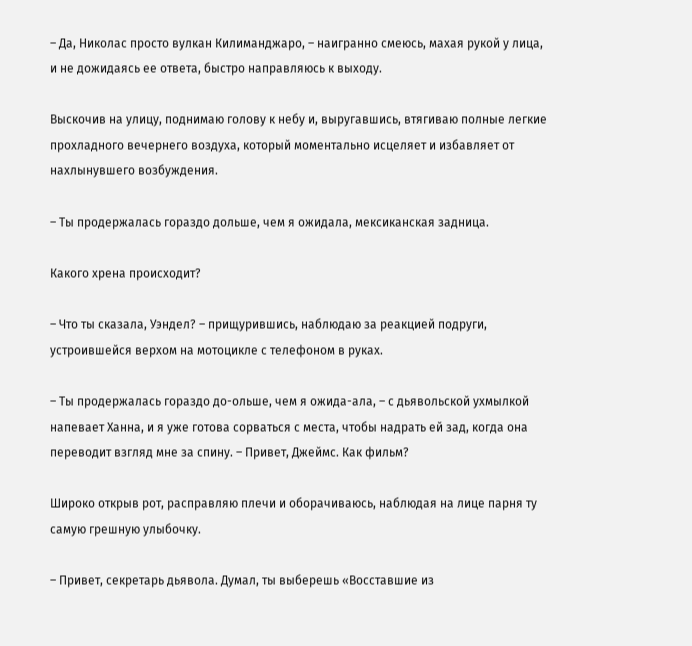– Да, Николас просто вулкан Килиманджаро, – наигранно смеюсь, махая рукой у лица, и не дожидаясь ее ответа, быстро направляюсь к выходу.

Выскочив на улицу, поднимаю голову к небу и, выругавшись, втягиваю полные легкие прохладного вечернего воздуха, который моментально исцеляет и избавляет от нахлынувшего возбуждения.

– Ты продержалась гораздо дольше, чем я ожидала, мексиканская задница.

Какого хрена происходит?

– Что ты сказала, Уэндел? – прищурившись, наблюдаю за реакцией подруги, устроившейся верхом на мотоцикле с телефоном в руках.

– Ты продержалась гораздо до-ольше, чем я ожида-ала, – с дьявольской ухмылкой напевает Ханна, и я уже готова сорваться с места, чтобы надрать ей зад, когда она переводит взгляд мне за спину. – Привет, Джеймс. Как фильм?

Широко открыв рот, расправляю плечи и оборачиваюсь, наблюдая на лице парня ту самую грешную улыбочку.

– Привет, секретарь дьявола. Думал, ты выберешь «Восставшие из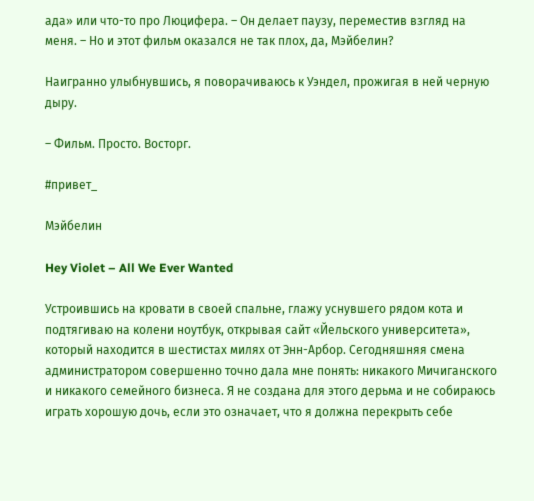ада» или что-то про Люцифера. – Он делает паузу, переместив взгляд на меня. – Но и этот фильм оказался не так плох, да, Мэйбелин?

Наигранно улыбнувшись, я поворачиваюсь к Уэндел, прожигая в ней черную дыру.

– Фильм. Просто. Восторг.

#привет_

Мэйбелин

Hey Violet – All We Ever Wanted

Устроившись на кровати в своей спальне, глажу уснувшего рядом кота и подтягиваю на колени ноутбук, открывая сайт «Йельского университета», который находится в шестистах милях от Энн-Арбор. Сегодняшняя смена администратором совершенно точно дала мне понять: никакого Мичиганского и никакого семейного бизнеса. Я не создана для этого дерьма и не собираюсь играть хорошую дочь, если это означает, что я должна перекрыть себе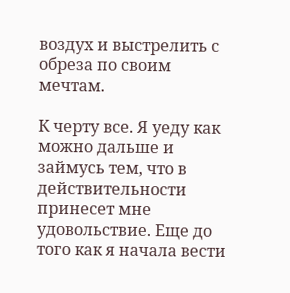воздух и выстрелить с обреза по своим мечтам.

К черту все. Я уеду как можно дальше и займусь тем, что в действительности принесет мне удовольствие. Еще до того как я начала вести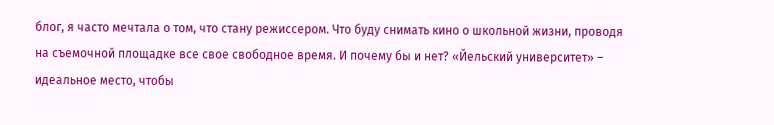блог, я часто мечтала о том, что стану режиссером. Что буду снимать кино о школьной жизни, проводя на съемочной площадке все свое свободное время. И почему бы и нет? «Йельский университет» – идеальное место, чтобы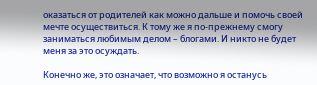оказаться от родителей как можно дальше и помочь своей мечте осуществиться. К тому же я по-прежнему смогу заниматься любимым делом – блогами. И никто не будет меня за это осуждать.

Конечно же, это означает, что возможно я останусь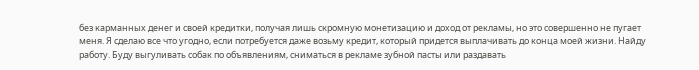без карманных денег и своей кредитки, получая лишь скромную монетизацию и доход от рекламы, но это совершенно не пугает меня. Я сделаю все что угодно, если потребуется даже возьму кредит, который придется выплачивать до конца моей жизни. Найду работу. Буду выгуливать собак по объявлениям, сниматься в рекламе зубной пасты или раздавать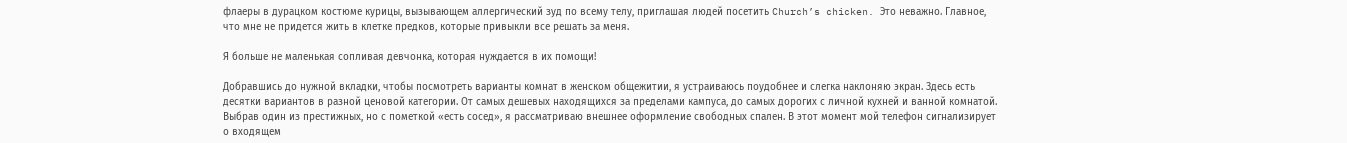флаеры в дурацком костюме курицы, вызывающем аллергический зуд по всему телу, приглашая людей посетить Church’s chicken. Это неважно. Главное, что мне не придется жить в клетке предков, которые привыкли все решать за меня.

Я больше не маленькая сопливая девчонка, которая нуждается в их помощи!

Добравшись до нужной вкладки, чтобы посмотреть варианты комнат в женском общежитии, я устраиваюсь поудобнее и слегка наклоняю экран. Здесь есть десятки вариантов в разной ценовой категории. От самых дешевых находящихся за пределами кампуса, до самых дорогих с личной кухней и ванной комнатой. Выбрав один из престижных, но с пометкой «есть сосед», я рассматриваю внешнее оформление свободных спален. В этот момент мой телефон сигнализирует о входящем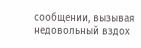сообщении, вызывая недовольный вздох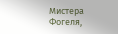Мистера Фогеля,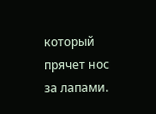который прячет нос за лапами.